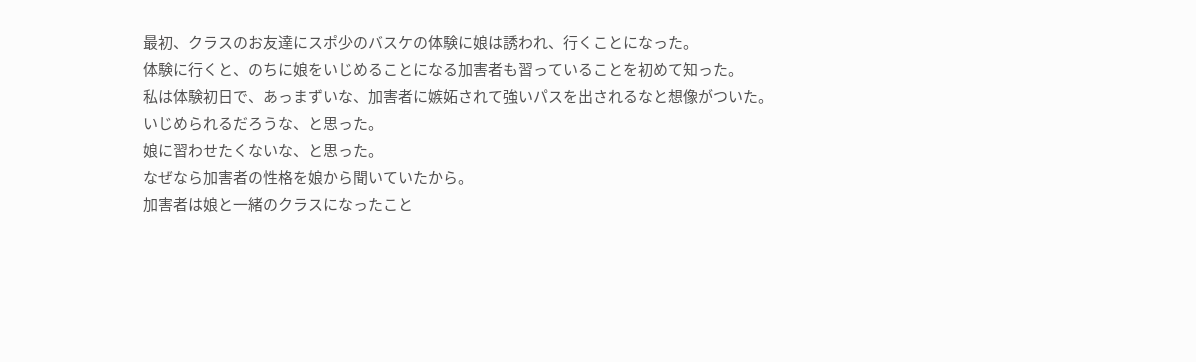最初、クラスのお友達にスポ少のバスケの体験に娘は誘われ、行くことになった。
体験に行くと、のちに娘をいじめることになる加害者も習っていることを初めて知った。
私は体験初日で、あっまずいな、加害者に嫉妬されて強いパスを出されるなと想像がついた。
いじめられるだろうな、と思った。
娘に習わせたくないな、と思った。
なぜなら加害者の性格を娘から聞いていたから。
加害者は娘と一緒のクラスになったこと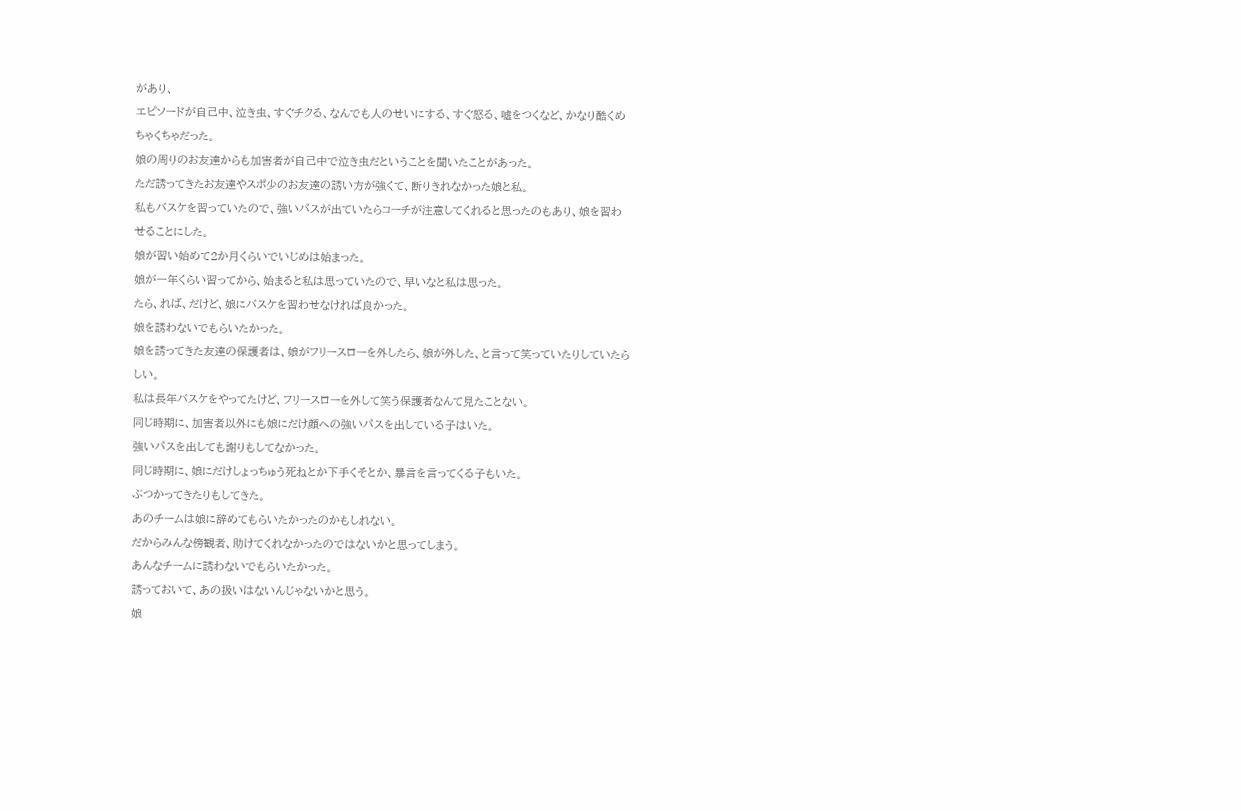があり、
エピソードが自己中、泣き虫、すぐチクる、なんでも人のせいにする、すぐ怒る、嘘をつくなど、かなり酷くめちゃくちゃだった。
娘の周りのお友達からも加害者が自己中で泣き虫だということを聞いたことがあった。
ただ誘ってきたお友達やスポ少のお友達の誘い方が強くて、断りきれなかった娘と私。
私もバスケを習っていたので、強いパスが出ていたらコーチが注意してくれると思ったのもあり、娘を習わせることにした。
娘が習い始めて2か月くらいでいじめは始まった。
娘が一年くらい習ってから、始まると私は思っていたので、早いなと私は思った。
たら、れば、だけど、娘にバスケを習わせなければ良かった。
娘を誘わないでもらいたかった。
娘を誘ってきた友達の保護者は、娘がフリースローを外したら、娘が外した、と言って笑っていたりしていたらしい。
私は長年バスケをやってたけど、フリースローを外して笑う保護者なんて見たことない。
同じ時期に、加害者以外にも娘にだけ顔への強いパスを出している子はいた。
強いパスを出しても謝りもしてなかった。
同じ時期に、娘にだけしょっちゅう死ねとか下手くそとか、暴言を言ってくる子もいた。
ぶつかってきたりもしてきた。
あのチームは娘に辞めてもらいたかったのかもしれない。
だからみんな傍観者、助けてくれなかったのではないかと思ってしまう。
あんなチームに誘わないでもらいたかった。
誘っておいて、あの扱いはないんじゃないかと思う。
娘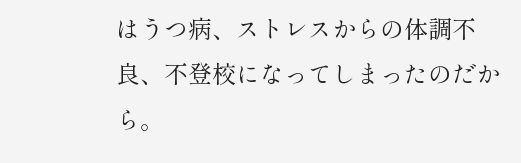はうつ病、ストレスからの体調不良、不登校になってしまったのだから。